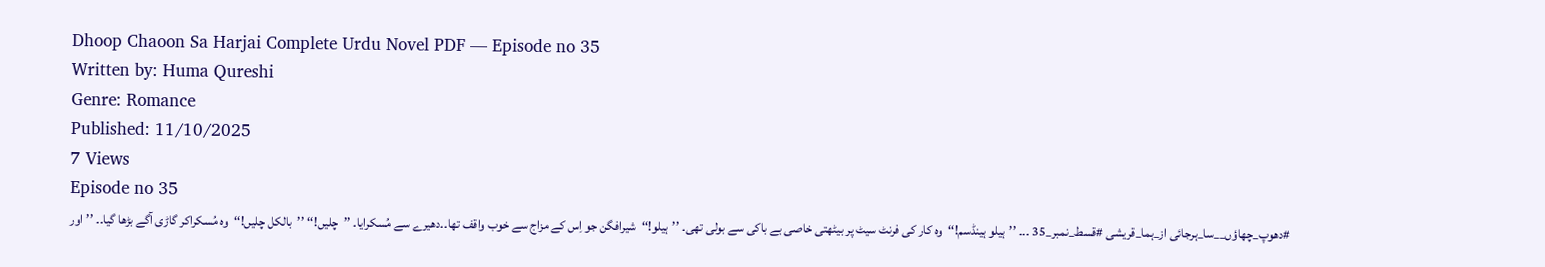Dhoop Chaoon Sa Harjai Complete Urdu Novel PDF — Episode no 35
Written by: Huma Qureshi
Genre: Romance
Published: 11/10/2025
7 Views
Episode no 35
#دھوپ_چھاؤں__سا_ہرجائی از_ہما_قریشی #قسط_نمبر_35 ۔۔۔ ’’ہیلو ہینڈسم!‘‘وہ کار کی فرنٹ سیٹ پر بیٹھتی خاصی بے باکی سے بولی تھی۔ ’’ہیلو!‘‘شیرافگن جو اِس کے مزاج سے خوب واقف تھا۔۔دھیرے سے مُسکرایا۔ ’’چلیں!‘‘ ’’بالکل چلیں!‘‘وہ مُسکراکر گاڑی آگے بڑھا گیا۔۔ ’’اور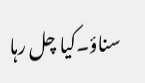سناؤ۔کیا چل رہا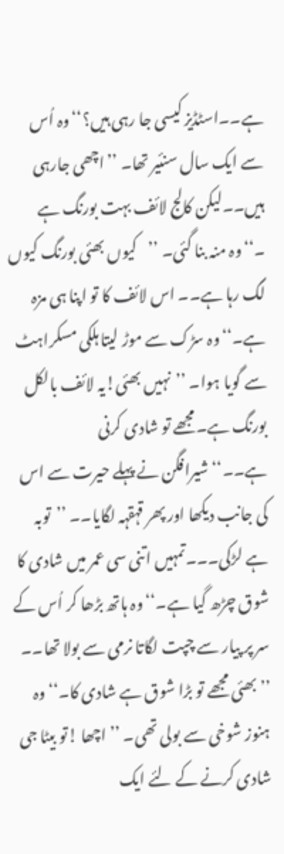ہے۔۔اسٹڈیز کیسی جا رہی ہیں؟‘‘وہ اُس سے ایک سال سنئیر تھا۔ ’’اچھی جارہی ہیں۔۔لیکن کالج لائف بہت بورنگ ہے ۔‘‘وہ منہ بنا گئی۔ ’’کیوں بھئی بورنگ کیوں لگ رہا ہے۔۔ اس لائف کا تو اپنا ہی مزہ ہے۔‘‘وہ سڑک سے موڑ لیتا ہلکی مسکراہٹ سے گویا ہوا۔ ’’نہیں بھئی!یہ لائف بالکل بورنگ ہے۔مجھے تو شادی کرنی ہے۔۔‘‘شیرافگن نے پہلے حیرت سے اس کی جانب دیکھا اور پھر قہقہہ لگایا۔۔ ’’توبہ ہے لڑکی۔۔۔تمہیں اتنی سی عمر میں شادی کا شوق چڑھ گیا ہے۔‘‘وہ ہاتھ بڑھا کر اُس کے سر پر پیار سے چپت لگاتا نرمی سے بولا تھا۔۔ ’’بھئی مجھے تو بڑا شوق ہے شادی کا۔‘‘وہ ہنوز شوخی سے بولی تھی۔ ’’اچھا !تو بیٹا جی شادی کرنے کے لئے ایک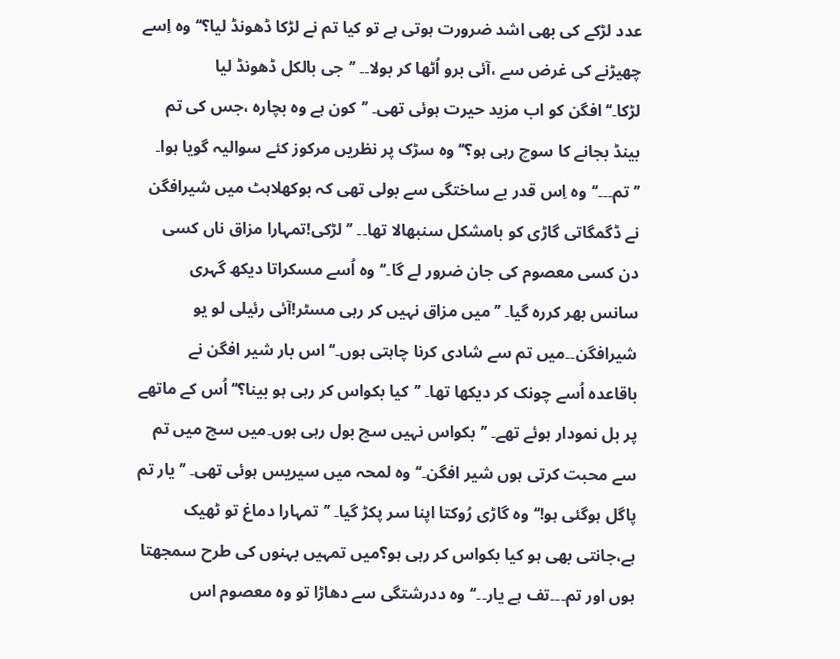عدد لڑکے کی بھی اشد ضرورت ہوتی ہے تو کیا تم نے لڑکا ڈھونڈ لیا؟‘‘وہ اِسے چھیڑنے کی غرض سے ،آئی برو اُٹھا کر بولا۔۔ ’’جی بالکل ڈھونڈ لیا لڑکا۔‘‘افگن کو اب مزید حیرت ہوئی تھی۔ ’’کون ہے وہ بچارہ ،جس کی تم بینڈ بجانے کا سوچ رہی ہو؟‘‘ وہ سڑک پر نظریں مرکوز کئے سوالیہ گویا ہوا۔ ’’تم۔۔۔‘‘وہ اِس قدر بے ساختگی سے بولی تھی کہ بوکھلاہٹ میں شیرافگن نے ڈگمگاتی گاڑی کو بامشکل سنبھالا تھا۔۔ ’’لڑکی!تمہارا مزاق ناں کسی دن کسی معصوم کی جان ضرور لے گا۔‘‘وہ اُسے مسکراتا دیکھ گہری سانس بھر كررہ گیا۔ ’’میں مزاق نہیں کر رہی مسٹر!آئی رئیلی لو یو شیرافگن۔۔میں تم سے شادی کرنا چاہتی ہوں۔‘‘اس بار شیر افگن نے باقاعدہ اُسے چونک کر دیکھا تھا۔ ’’کیا بکواس کر رہی ہو بینا؟‘‘اُس کے ماتھے پر بل نمودار ہوئے تھے۔ ’’بکواس نہیں سچ بول رہی ہوں۔میں سچ میں تم سے محبت کرتی ہوں شیر افگن۔‘‘وہ لمحہ میں سیریس ہوئی تھی۔ ’’یار تم پاگل ہوگئی ہو!‘‘وہ گاڑی رُوکتا اپنا سر پکڑ گیا۔ ’’تمہارا دماغ تو ٹھیک ہے،جانتی بھی ہو کیا بکواس کر رہی ہو؟میں تمہیں بہنوں کی طرح سمجھتا ہوں اور تم۔۔۔تف ہے یار۔۔‘‘وہ ددرشتگی سے دھاڑا تو وہ معصوم اس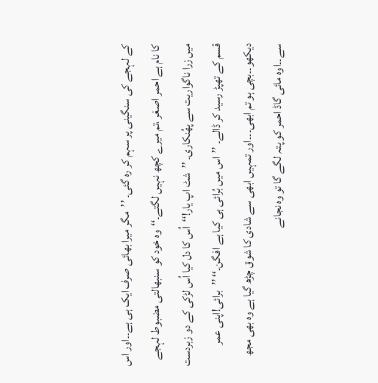کے لہجے کی سنگینی پر سہم کر رہ گئی۔ ’’مگر میرا بھائی صرف ایک ہی ہے۔۔اور اس کا نام ہے احمر اصغر ،تم میرے کچھ نہیں لگتے۔‘‘وہ خود کو سنبھالتی مضبوط لہجے میں زرا ناگواریت سے پھُنکاری۔ ’’شٹ اپ یار!‘‘اُس کا دل کیا اُس لڑکی کے دو زبردست قسم کے تھپڑ رسید کر ڈالے۔ ’’اس میں بُرائی ہی کیا ہے افگن۔‘‘ ’’برائی!اپنی عمر دیکھو۔۔بچی ہو تم ابھی۔۔۔اور تمہیں ابھی سے شادی کا شوق چڑھ گیا ہے وہ بھی مجھ سے۔۔اوہ مائی گاڈ احمر کو پتہ لگے گا تو وہ نجانے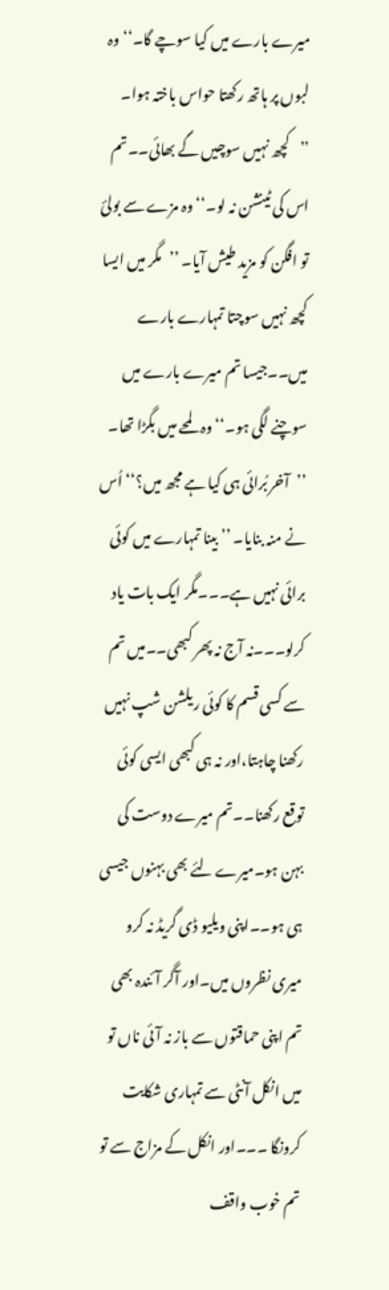میرے بارے میں کیا سوچے گا۔‘‘وہ لبوں پر ہاتھ رکھتا حواس باختہ ہوا۔ ’’کچھ نہیں سوچیں گے بھائی۔۔تم اس کی ٹینشن نہ لو۔‘‘وہ مزے سے بولئ تو افگن کو مزید طیش آیا۔ ’’مگر میں ایسا کچھ نہیں سوچتا تمہارے بارے میں۔۔جیسا تم میرے بارے میں سوچنے لگی ہو۔‘‘وہ لمحے میں بگڑا تھا۔ ’’آخر بُرائی ہی کیا ہے مجھ میں؟‘‘اُس نے منہ بنایا۔ ’’ بینا تمہارے میں کوئی برائی نہیں ہے۔۔۔مگر ایک بات یاد کرلو۔۔۔نہ آج نہ پھر کبھی۔۔میں تم سے کسی قسم کا کوئی ریلشن شپ نہیں رکھنا چاہتا،اور نہ ہی کبھی ایسی کوئی توقع رکھنا۔۔تم میرے دوست کی بہن ہو۔میرے لئے بھی بہنوں جیسی ہی ہو۔۔اپنی ویلیو ڈی گریڈ نہ کرو میری نظروں میں۔اور آگر آئندہ بھی تم اپنی حماقتوں سے باز نہ آئی ناں تو میں انکل آنٹی سے تمہاری شکایت کرونگا ۔۔۔اور انکل کے مزاج سے تو تم خوب واقف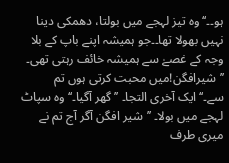ہو۔۔‘‘وہ تیز لہجے میں بولتا، دھمکی دینا نہیں بھولا تھا۔۔جو ہمیشہ اپنے باپ کے بلا وجہ کے غصےٰ سے ہمیشہ خائف رہتی تھی۔ ’’شیرافگن!میں محبت کرتی ہوں تم سے۔‘‘ایک آخری التجا۔ ’’گھر آگیا۔‘‘وہ سپاٹ لہجے میں بولا۔ ’’شیر افگن آگر آج تم نے میری طرف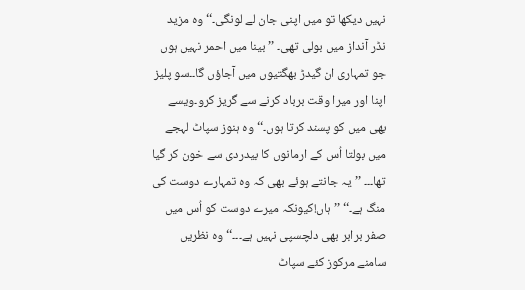نہیں دیکھا تو میں اپنی جان لے لونگی۔‘‘وہ مزید نڈر آنداز میں بولی تھی۔ ’’بینا میں احمر نہیں ہوں جو تمہاری ان گیدڑ بھگتیوں میں آجاؤں گا۔۔سو پلیز اپنا اور میرا وقت برباد کرنے سے گریز کرو۔ویسے بھی میں کو پسند کرتا ہوں۔‘‘ وہ ہنوز سپاٹ لہجے میں بولتا اُس کے ارمانوں کا بیدردی سے خون کر گیا تھا۔۔۔ ’’یہ جانتے ہوئے بھی کہ وہ تمہارے دوست کی منگ ہے۔‘‘ ’’ہاں!کیونکہ میرے دوست کو اُس میں صفر برابر بھی دلچسپی نہیں ہے۔۔۔‘‘وہ نظریں سامنے مرکوز کئے سپاٹ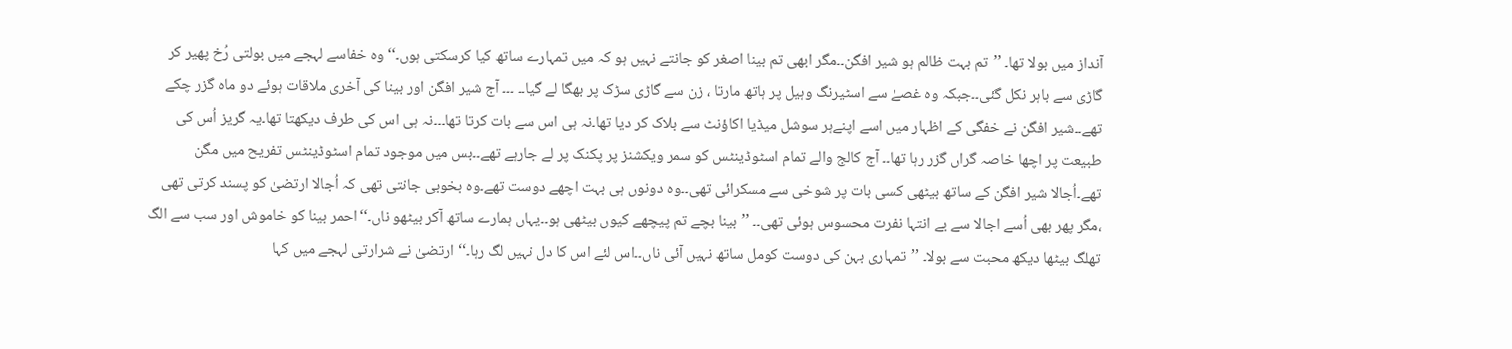آنداز میں بولا تھا۔ ’’تم بہت ظالم ہو شیر افگن۔۔مگر ابھی تم بینا اصغر کو جانتے نہیں ہو کہ میں تمہارے ساتھ کیا کرسکتی ہوں۔‘‘وہ خفاسے لہجے میں بولتی رُخ پھیر کر گاڑی سے باہر نکل گئی۔۔جبکہ وہ غصےٰ سے اسٹیرنگ وہیل پر ہاتھ مارتا ، زن سے گاڑی سڑک پر بھگا لے گیا۔۔ ۔۔۔ آج شیر افگن اور بینا کی آخری ملاقات ہوئے دو ماہ گزر چکے تھے۔۔شیر افگن نے خفگی کے اظہار میں اسے اپنےہر سوشل میڈیا اکاؤنٹ سے بلاک کر دیا تھا۔نہ ہی اس سے بات کرتا تھا۔۔۔نہ ہی اس کی طرف دیکھتا تھا۔یہ گریز اُس کی طبیعت پر اچھا خاصہ گراں گزر رہا تھا۔۔ آج کالج والے تمام اسٹوڈینٹس کو سمر ویکشنز پر پکنک پر لے جارہے تھے۔۔بس میں موجود تمام اسٹوڈینٹس تفریح میں مگن تھے۔اُجالا شیر افگن کے ساتھ بیٹھی کسی بات پر شوخی سے مسکرائی تھی۔۔وہ دونوں ہی بہت اچھے دوست تھے۔وہ بخوبی جانتی تھی کہ اُجالا ارتضیٰ کو پسند کرتی تھی ،مگر پھر بھی اُسے اجالا سے بے انتہا نفرت محسوس ہوئی تھی۔۔ ’’بینا بچے تم پیچھے کیوں بیٹھی ہو۔۔یہاں ہمارے ساتھ آکر بیٹھو ناں۔‘‘احمر بینا کو خاموش اور سب سے الگ تھلگ بیٹھا دیکھ محبت سے بولا۔ ’’تمہاری بہن کی دوست کومل ساتھ نہیں آئی ناں۔۔اس لئے اس کا دل نہیں لگ رہا۔‘‘ ارتضیٰ نے شرارتی لہجے میں کہا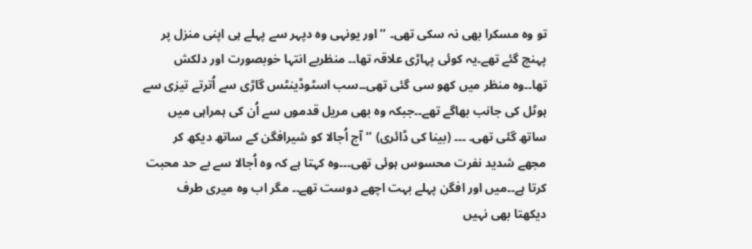تو وہ مسکرا بھی نہ سکی تھی۔ ’’اور یونہی وہ دپہر سے پہلے ہی اپنی منزل پر پہنچ گئے تھے۔یہ کوئی پہاڑی علاقہ تھا۔۔ منظربے انتہا خوبصورت اور دلکش تھا۔۔وہ منظر میں کھو سی گئی تھی۔۔سب اسٹوڈینٹس گاڑی سے اُترتے تیزی سے ہوٹل کی جانب بھاگے تھے۔۔جبکہ وہ بھی مریل قدموں سے اُن کی ہمراہی میں ساتھ گئی تھی۔ ۔۔۔ (بینا کی ڈائری) ’’آج اُجالا کو شیرافگن کے ساتھ دیکھ کر مجھے شدید نفرت محسوس ہوئی تھی۔۔۔وہ کہتا ہے کہ وہ اُجالا سے بے حد محبت کرتا ہے۔۔میں اور افگن پہلے بہت اچھے دوست تھے۔۔ مگر اب وہ میری طرف دیکھتا بھی نہیں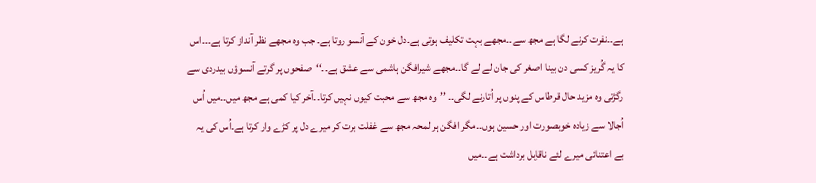ہے۔۔نفرت کرنے لگا ہے مجھ سے۔۔مجھے بہت تکلیف ہوتی ہے۔دل خون کے آنسو روتا ہے۔ جب وہ مجھے نظر آنداز کرتا ہے۔۔۔اس کا یہ گُریز کسی دن بینا اصغر کی جان لے لے گا۔۔مجھے شیرافگن ہاشمی سے عشق ہے۔۔‘‘صفحوں پر گرتے آنسوؤں بیدردی سے رگڑتی وہ مزید حال قرطاس کے پنوں پر اُتارنے لگی۔۔ ’’وہ مجھ سے محبت کیوں نہیں کرتا۔۔آخر کیا کمی ہے مجھ میں۔۔میں اُس اُجالا سے زیادہ خوبصورت اور حسین ہوں۔۔مگر افگن ہر لمحہ مجھ سے غفلت برت کر میرے دل پر کڑے وار کرتا ہے۔اُس کی یہ بے اعتنائی میرے لئے ناقاِبل برداشت ہے۔۔میں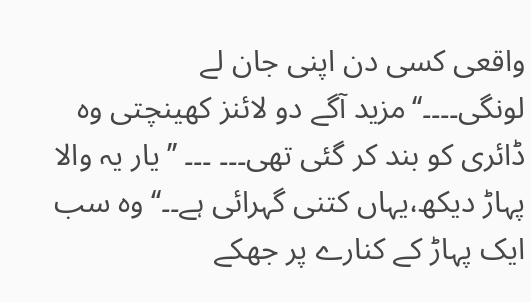واقعی کسی دن اپنی جان لے لونگی۔۔۔۔‘‘مزید آگے دو لائنز کھینچتی وہ ڈائری کو بند کر گئی تھی۔۔۔ ۔۔۔ ’’یار یہ والا پہاڑ دیکھ،یہاں کتنی گہرائی ہے۔۔‘‘ وہ سب ایک پہاڑ کے کنارے پر جھکے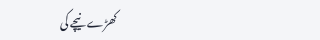کھڑے نیچے کی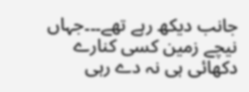جانب دیکھ رہے تھے۔۔۔جہاں نیچے زمین کسی کنارے دکھائی ہی نہ دے رہی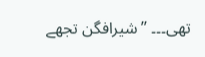تھی۔۔۔ ’’شیرافگن تجھے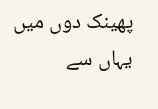پھینک دوں میں یہاں سے